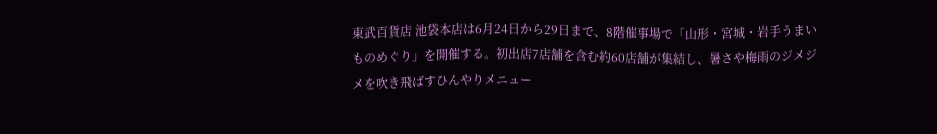東武百貨店 池袋本店は6月24日から29日まで、8階催事場で「山形・宮城・岩手うまいものめぐり」を開催する。初出店7店舗を含む約60店舗が集結し、暑さや梅雨のジメジメを吹き飛ばすひんやりメニュー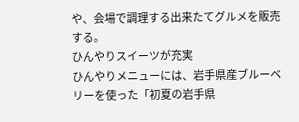や、会場で調理する出来たてグルメを販売する。
ひんやりスイーツが充実
ひんやりメニューには、岩手県産ブルーベリーを使った「初夏の岩手県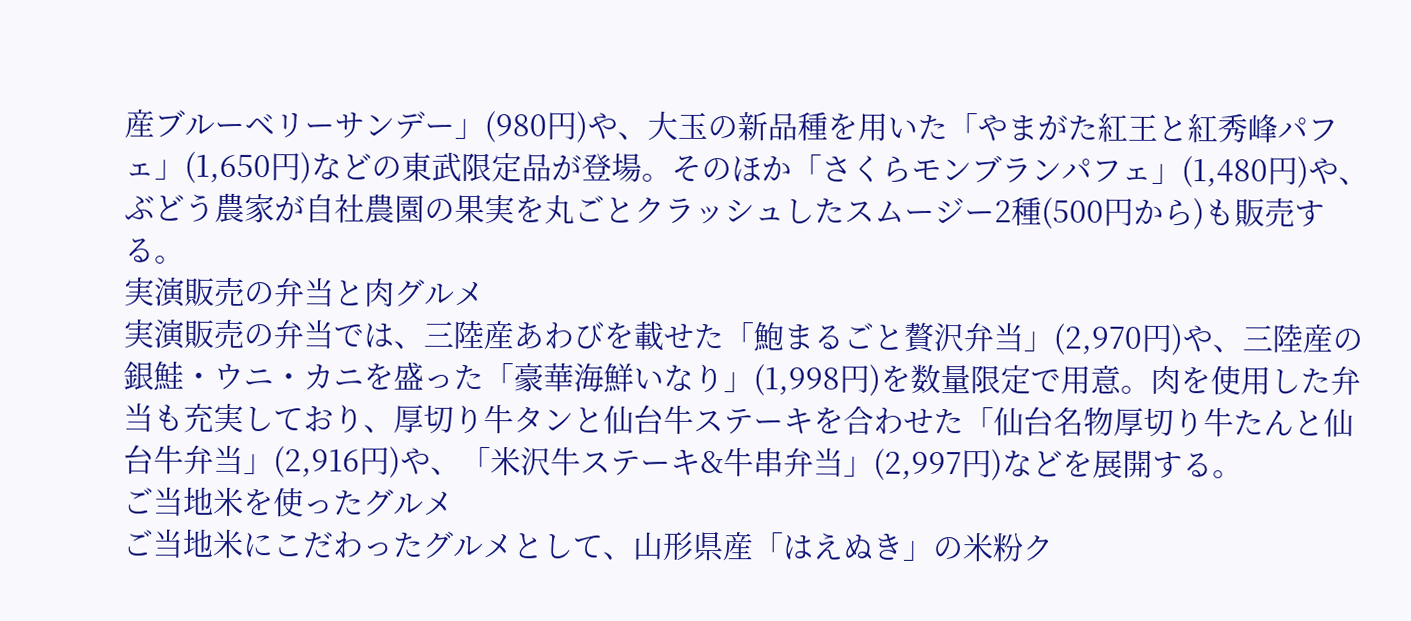産ブルーベリーサンデー」(980円)や、大玉の新品種を用いた「やまがた紅王と紅秀峰パフェ」(1,650円)などの東武限定品が登場。そのほか「さくらモンブランパフェ」(1,480円)や、ぶどう農家が自社農園の果実を丸ごとクラッシュしたスムージー2種(500円から)も販売する。
実演販売の弁当と肉グルメ
実演販売の弁当では、三陸産あわびを載せた「鮑まるごと贅沢弁当」(2,970円)や、三陸産の銀鮭・ウニ・カニを盛った「豪華海鮮いなり」(1,998円)を数量限定で用意。肉を使用した弁当も充実しており、厚切り牛タンと仙台牛ステーキを合わせた「仙台名物厚切り牛たんと仙台牛弁当」(2,916円)や、「米沢牛ステーキ&牛串弁当」(2,997円)などを展開する。
ご当地米を使ったグルメ
ご当地米にこだわったグルメとして、山形県産「はえぬき」の米粉ク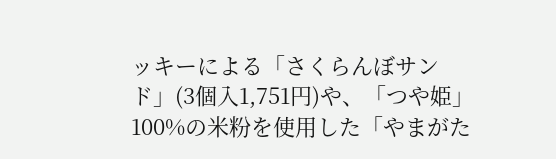ッキーによる「さくらんぼサンド」(3個入1,751円)や、「つや姫」100%の米粉を使用した「やまがた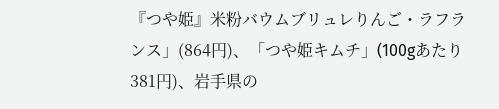『つや姫』米粉バウムブリュレりんご・ラフランス」(864円)、「つや姫キムチ」(100gあたり381円)、岩手県の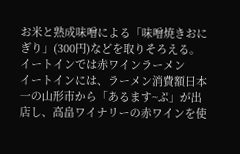お米と熟成味噌による「味噌焼きおにぎり」(300円)などを取りそろえる。
イートインでは赤ワインラーメン
イートインには、ラーメン消費額日本一の山形市から「あるます~ぷ」が出店し、高畠ワイナリーの赤ワインを使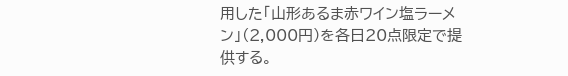用した「山形あるま赤ワイン塩ラーメン」(2,000円)を各日20点限定で提供する。